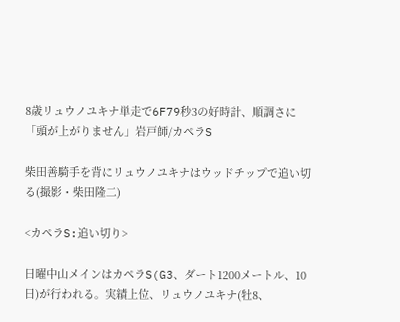8歳リュウノユキナ単走で6F79秒3の好時計、順調さに「頭が上がりません」岩戸師/カペラS

柴田善騎手を背にリュウノユキナはウッドチップで追い切る(撮影・柴田隆二)

<カペラS:追い切り>

日曜中山メインはカペラS(G3、ダート1200メートル、10日)が行われる。実績上位、リュウノユキナ(牡8、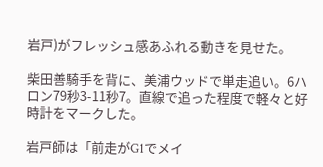岩戸)がフレッシュ感あふれる動きを見せた。

柴田善騎手を背に、美浦ウッドで単走追い。6ハロン79秒3-11秒7。直線で追った程度で軽々と好時計をマークした。

岩戸師は「前走がG1でメイ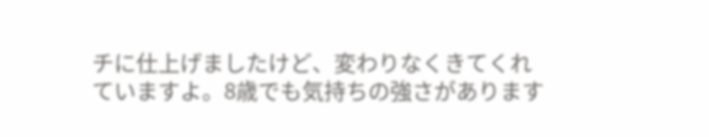チに仕上げましたけど、変わりなくきてくれていますよ。8歳でも気持ちの強さがあります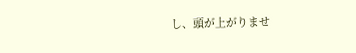し、頭が上がりませ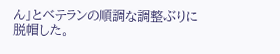ん」とベテランの順調な調整ぶりに脱帽した。